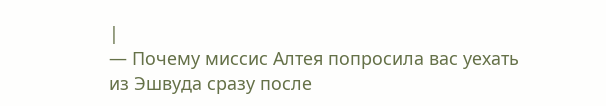|
— Почему миссис Алтея попросила вас уехать из Эшвуда сразу после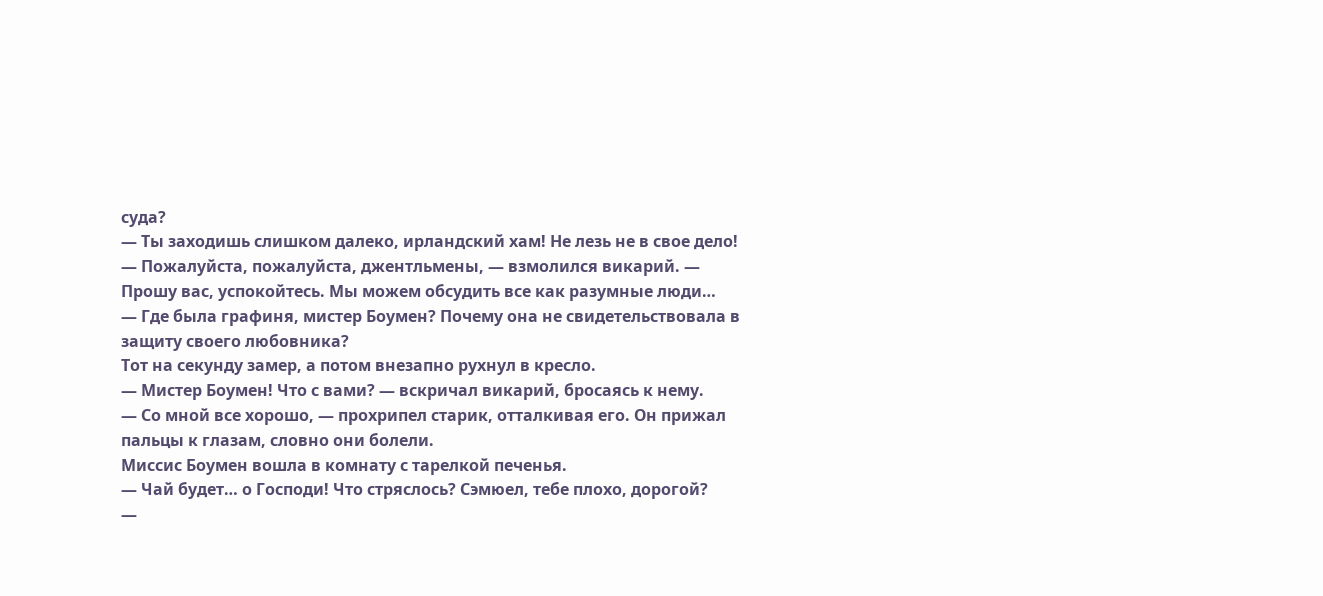суда?
— Ты заходишь слишком далеко, ирландский хам! Не лезь не в свое дело!
— Пожалуйста, пожалуйста, джентльмены, — взмолился викарий. — Прошу вас, успокойтесь. Мы можем обсудить все как разумные люди…
— Где была графиня, мистер Боумен? Почему она не свидетельствовала в защиту своего любовника?
Тот на секунду замер, а потом внезапно рухнул в кресло.
— Мистер Боумен! Что с вами? — вскричал викарий, бросаясь к нему.
— Со мной все хорошо, — прохрипел старик, отталкивая его. Он прижал пальцы к глазам, словно они болели.
Миссис Боумен вошла в комнату с тарелкой печенья.
— Чай будет… о Господи! Что стряслось? Сэмюел, тебе плохо, дорогой?
—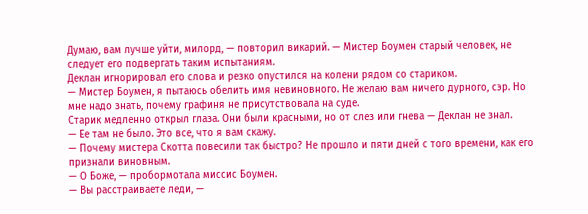Думаю, вам лучше уйти, милорд, — повторил викарий. — Мистер Боумен старый человек, не следует его подвергать таким испытаниям.
Деклан игнорировал его слова и резко опустился на колени рядом со стариком.
— Мистер Боумен, я пытаюсь обелить имя невиновного. Не желаю вам ничего дурного, сэр. Но мне надо знать, почему графиня не присутствовала на суде.
Старик медленно открыл глаза. Они были красными, но от слез или гнева — Деклан не знал.
— Ее там не было. Это все, что я вам скажу.
— Почему мистера Скотта повесили так быстро? Не прошло и пяти дней с того времени, как его признали виновным.
— О Боже, — пробормотала миссис Боумен.
— Вы расстраиваете леди, —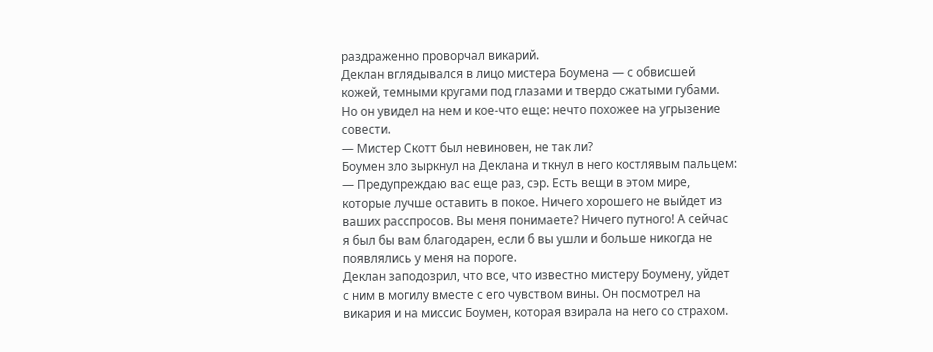раздраженно проворчал викарий.
Деклан вглядывался в лицо мистера Боумена — с обвисшей кожей, темными кругами под глазами и твердо сжатыми губами. Но он увидел на нем и кое-что еще: нечто похожее на угрызение совести.
— Мистер Скотт был невиновен, не так ли?
Боумен зло зыркнул на Деклана и ткнул в него костлявым пальцем:
— Предупреждаю вас еще раз, сэр. Есть вещи в этом мире, которые лучше оставить в покое. Ничего хорошего не выйдет из ваших расспросов. Вы меня понимаете? Ничего путного! А сейчас я был бы вам благодарен, если б вы ушли и больше никогда не появлялись у меня на пороге.
Деклан заподозрил, что все, что известно мистеру Боумену, уйдет с ним в могилу вместе с его чувством вины. Он посмотрел на викария и на миссис Боумен, которая взирала на него со страхом.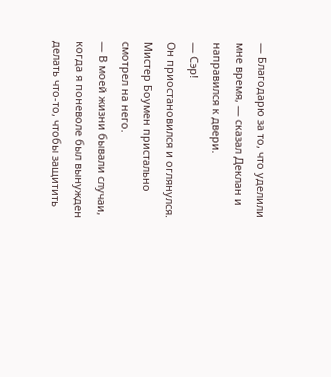— Благодарю за то, что уделили мне время, — сказал Деклан и направился к двери.
— Сэр!
Он приостановился и оглянулся.
Мистер Боумен пристально смотрел на него.
— В моей жизни бывали случаи, когда я поневоле был вынужден делать что-то, чтобы защитить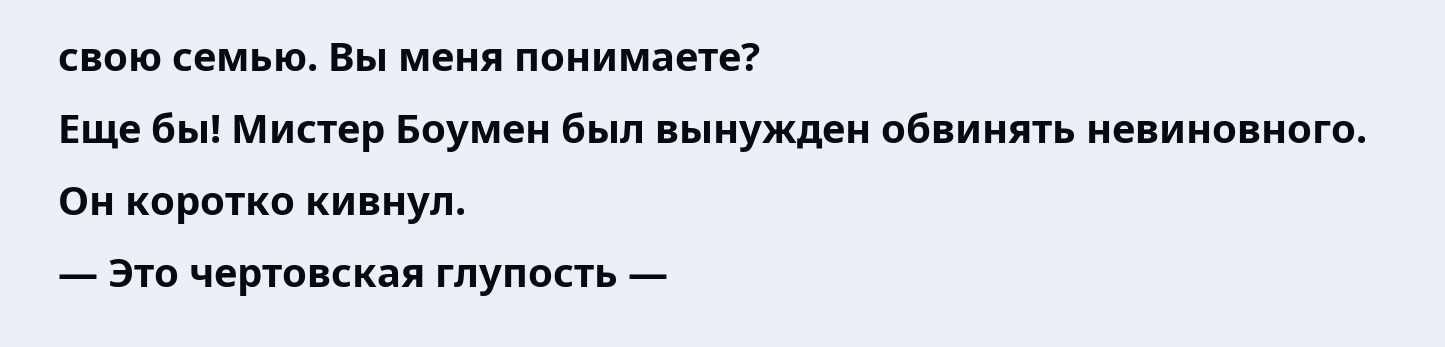свою семью. Вы меня понимаете?
Еще бы! Мистер Боумен был вынужден обвинять невиновного. Он коротко кивнул.
— Это чертовская глупость —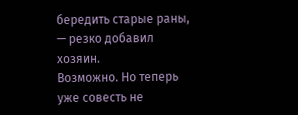бередить старые раны, — резко добавил хозяин.
Возможно. Но теперь уже совесть не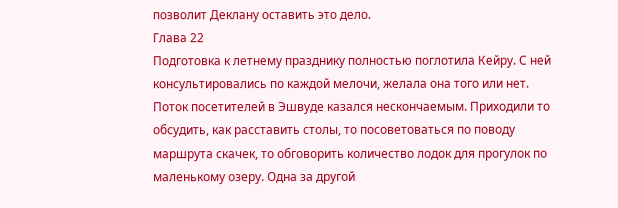позволит Деклану оставить это дело.
Глава 22
Подготовка к летнему празднику полностью поглотила Кейру. С ней консультировались по каждой мелочи, желала она того или нет. Поток посетителей в Эшвуде казался нескончаемым. Приходили то обсудить, как расставить столы, то посоветоваться по поводу маршрута скачек, то обговорить количество лодок для прогулок по маленькому озеру. Одна за другой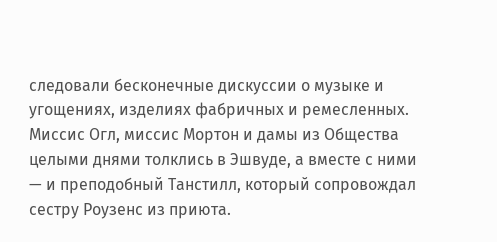следовали бесконечные дискуссии о музыке и угощениях, изделиях фабричных и ремесленных. Миссис Огл, миссис Мортон и дамы из Общества целыми днями толклись в Эшвуде, а вместе с ними — и преподобный Танстилл, который сопровождал сестру Роузенс из приюта.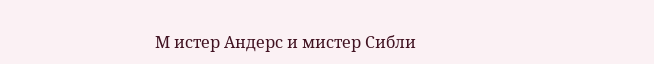М истер Андерс и мистер Сибли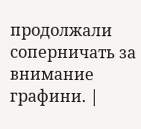продолжали соперничать за внимание графини. |